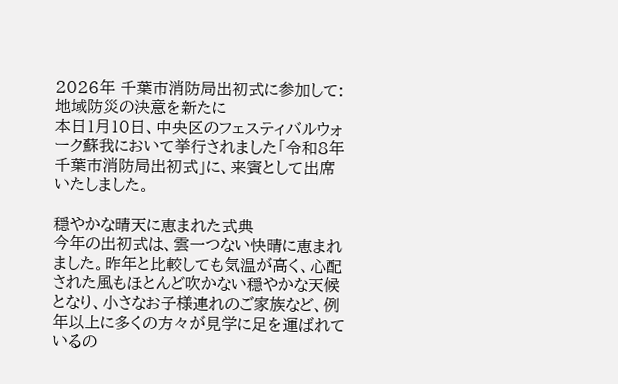2026年 千葉市消防局出初式に参加して:地域防災の決意を新たに
本日1月10日、中央区のフェスティバルウォーク蘇我において挙行されました「令和8年 千葉市消防局出初式」に、来賓として出席いたしました。

穏やかな晴天に恵まれた式典
今年の出初式は、雲一つない快晴に恵まれました。昨年と比較しても気温が高く、心配された風もほとんど吹かない穏やかな天候となり、小さなお子様連れのご家族など、例年以上に多くの方々が見学に足を運ばれているの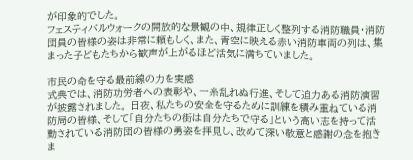が印象的でした。
フェスティバルウォークの開放的な景観の中、規律正しく整列する消防職員・消防団員の皆様の姿は非常に頼もしく、また、青空に映える赤い消防車両の列は、集まった子どもたちから歓声が上がるほど活気に満ちていました。

市民の命を守る最前線の力を実感
式典では、消防功労者への表彰や、一糸乱れぬ行進、そして迫力ある消防演習が披露されました。 日夜、私たちの安全を守るために訓練を積み重ねている消防局の皆様、そして「自分たちの街は自分たちで守る」という高い志を持って活動されている消防団の皆様の勇姿を拝見し、改めて深い敬意と感謝の念を抱きま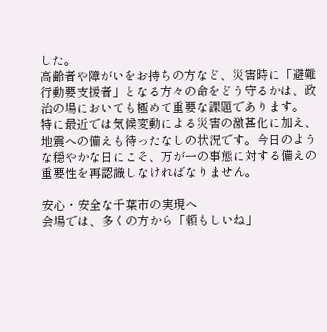した。
高齢者や障がいをお持ちの方など、災害時に「避難行動要支援者」となる方々の命をどう守るかは、政治の場においても極めて重要な課題であります。
特に最近では気候変動による災害の激甚化に加え、地震への備えも待ったなしの状況です。今日のような穏やかな日にこそ、万が一の事態に対する備えの重要性を再認識しなければなりません。

安心・安全な千葉市の実現へ
会場では、多くの方から「頼もしいね」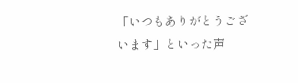「いつもありがとうございます」といった声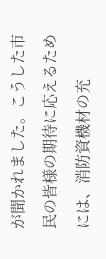が聞かれました。こうした市民の皆様の期待に応えるためには、消防資機材の充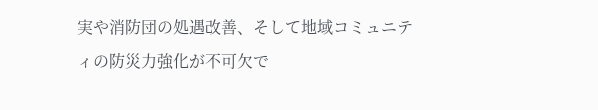実や消防団の処遇改善、そして地域コミュニティの防災力強化が不可欠で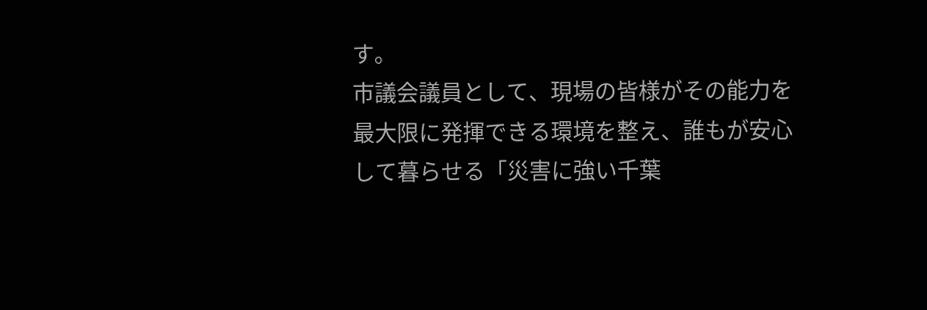す。
市議会議員として、現場の皆様がその能力を最大限に発揮できる環境を整え、誰もが安心して暮らせる「災害に強い千葉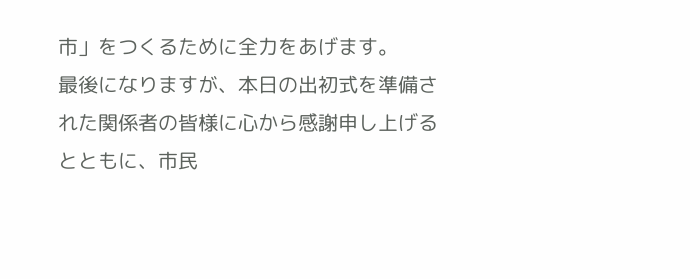市」をつくるために全力をあげます。
最後になりますが、本日の出初式を準備された関係者の皆様に心から感謝申し上げるとともに、市民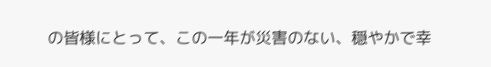の皆様にとって、この一年が災害のない、穏やかで幸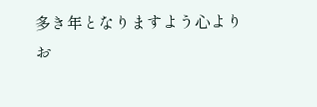多き年となりますよう心よりお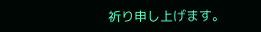祈り申し上げます。